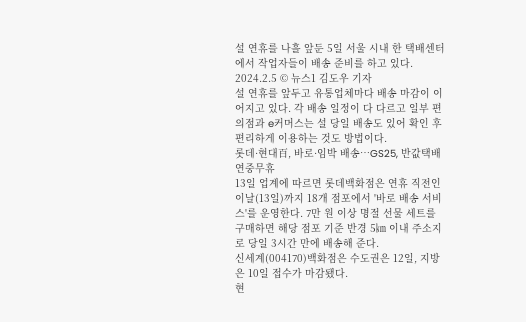설 연휴를 나흘 앞둔 5일 서울 시내 한 택배센터에서 작업자들이 배송 준비를 하고 있다. 2024.2.5 © 뉴스1 김도우 기자
설 연휴를 앞두고 유통업체마다 배송 마감이 이어지고 있다. 각 배송 일정이 다 다르고 일부 편의점과 e커머스는 설 당일 배송도 있어 확인 후 편리하게 이용하는 것도 방법이다.
롯데·현대百, 바로·임박 배송…GS25, 반값택배 연중무휴
13일 업계에 따르면 롯데백화점은 연휴 직전인 이날(13일)까지 18개 점포에서 '바로 배송 서비스'를 운영한다. 7만 원 이상 명절 선물 세트를 구매하면 해당 점포 기준 반경 5㎞ 이내 주소지로 당일 3시간 만에 배송해 준다.
신세계(004170)백화점은 수도권은 12일, 지방은 10일 접수가 마감됐다.
현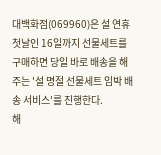대백화점(069960)은 설 연휴 첫날인 16일까지 선물세트를 구매하면 당일 바로 배송을 해주는 '설 명절 선물세트 임박 배송 서비스'를 진행한다.
해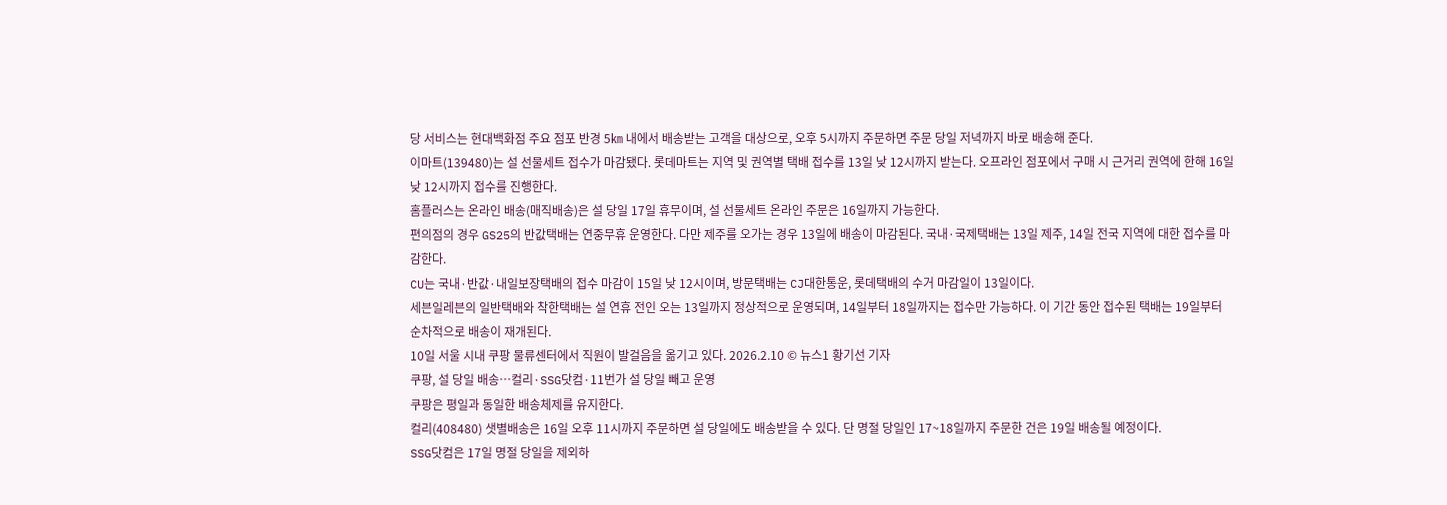당 서비스는 현대백화점 주요 점포 반경 5㎞ 내에서 배송받는 고객을 대상으로, 오후 5시까지 주문하면 주문 당일 저녁까지 바로 배송해 준다.
이마트(139480)는 설 선물세트 접수가 마감됐다. 롯데마트는 지역 및 권역별 택배 접수를 13일 낮 12시까지 받는다. 오프라인 점포에서 구매 시 근거리 권역에 한해 16일 낮 12시까지 접수를 진행한다.
홈플러스는 온라인 배송(매직배송)은 설 당일 17일 휴무이며, 설 선물세트 온라인 주문은 16일까지 가능한다.
편의점의 경우 GS25의 반값택배는 연중무휴 운영한다. 다만 제주를 오가는 경우 13일에 배송이 마감된다. 국내·국제택배는 13일 제주, 14일 전국 지역에 대한 접수를 마감한다.
CU는 국내·반값·내일보장택배의 접수 마감이 15일 낮 12시이며, 방문택배는 CJ대한통운, 롯데택배의 수거 마감일이 13일이다.
세븐일레븐의 일반택배와 착한택배는 설 연휴 전인 오는 13일까지 정상적으로 운영되며, 14일부터 18일까지는 접수만 가능하다. 이 기간 동안 접수된 택배는 19일부터 순차적으로 배송이 재개된다.
10일 서울 시내 쿠팡 물류센터에서 직원이 발걸음을 옮기고 있다. 2026.2.10 © 뉴스1 황기선 기자
쿠팡, 설 당일 배송…컬리·SSG닷컴·11번가 설 당일 빼고 운영
쿠팡은 평일과 동일한 배송체제를 유지한다.
컬리(408480) 샛별배송은 16일 오후 11시까지 주문하면 설 당일에도 배송받을 수 있다. 단 명절 당일인 17~18일까지 주문한 건은 19일 배송될 예정이다.
SSG닷컴은 17일 명절 당일을 제외하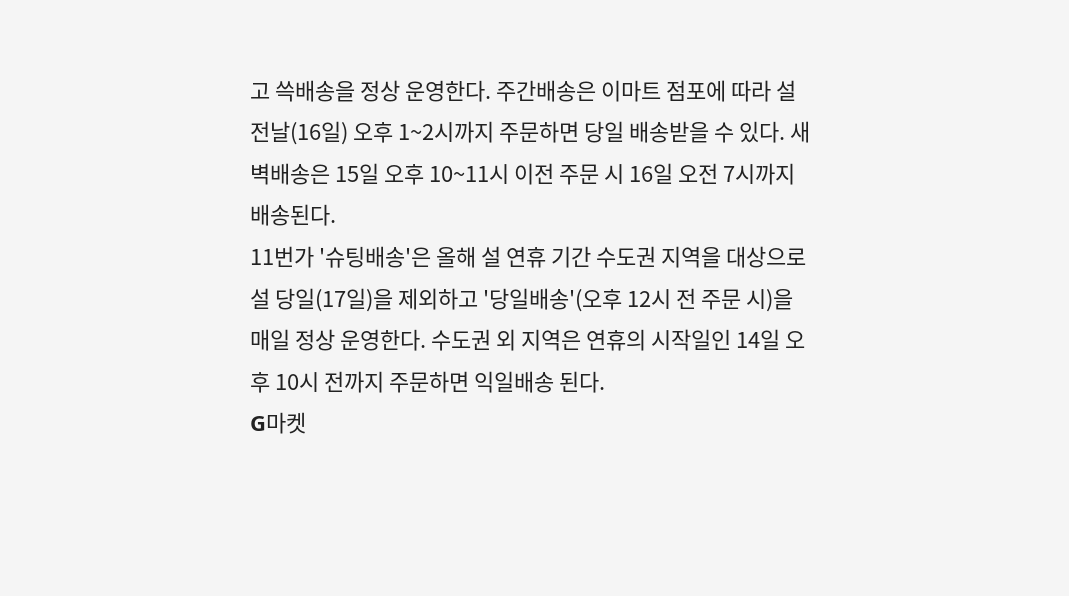고 쓱배송을 정상 운영한다. 주간배송은 이마트 점포에 따라 설 전날(16일) 오후 1~2시까지 주문하면 당일 배송받을 수 있다. 새벽배송은 15일 오후 10~11시 이전 주문 시 16일 오전 7시까지 배송된다.
11번가 '슈팅배송'은 올해 설 연휴 기간 수도권 지역을 대상으로 설 당일(17일)을 제외하고 '당일배송'(오후 12시 전 주문 시)을 매일 정상 운영한다. 수도권 외 지역은 연휴의 시작일인 14일 오후 10시 전까지 주문하면 익일배송 된다.
G마켓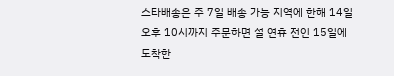스타배송은 주 7일 배송 가능 지역에 한해 14일 오후 10시까지 주문하면 설 연휴 전인 15일에 도착한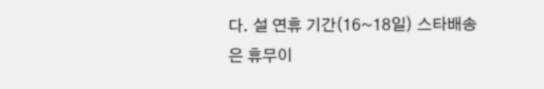다. 설 연휴 기간(16~18일) 스타배송은 휴무이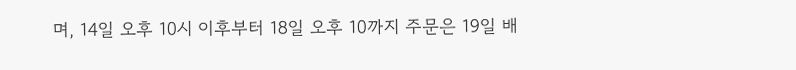며, 14일 오후 10시 이후부터 18일 오후 10까지 주문은 19일 배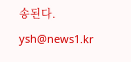송된다.
ysh@news1.kr